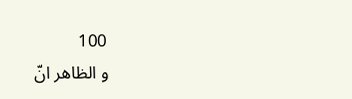100
و الظاهر انّ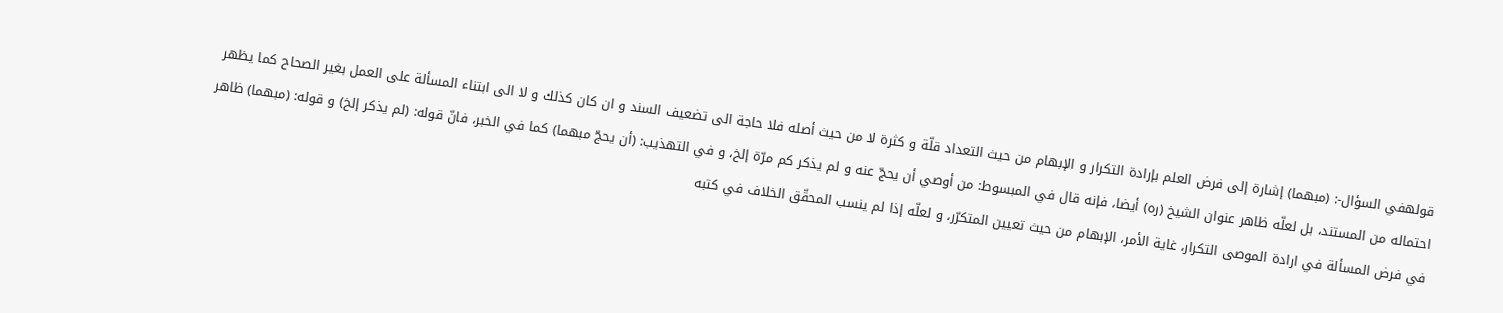قولهفي السؤال-: (مبهما) إشارة إلى فرض العلم بإرادة التكرار و الإبهام من حيث التعداد قلّة و كثرة لا من حيث أصله فلا حاجة الى تضعيف السند و ان كان كذلك و لا الى ابتناء المسألة على العمل بغير الصحاح كما يظهر احتماله من المستند، بل لعلّه ظاهر عنوان الشيخ (ره) أيضا، فإنه قال في المبسوط: من أوصي أن يحجّ عنه و لم يذكر كم مرّة إلخ، و في التهذيب: (أن يحجّ مبهما) كما في الخبر، فانّ قوله: (لم يذكر إلخ) و قوله: (مبهما) ظاهر في فرض المسألة في ارادة الموصى التكرار، غاية الأمر، الإبهام من حيث تعيين المتكرّر، و لعلّه إذا لم ينسب المحقّق الخلاف في كتبه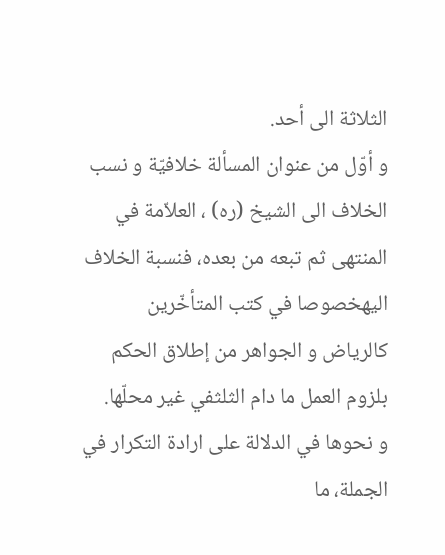الثلاثة الى أحد.
و أوّل من عنوان المسألة خلافيّة و نسب الخلاف الى الشيخ (ره) ، العلاّمة في المنتهى ثم تبعه من بعده، فنسبة الخلاف اليهخصوصا في كتب المتأخّرين كالرياض و الجواهر من إطلاق الحكم بلزوم العمل ما دام الثلثفي غير محلّها.
و نحوها في الدلالة على ارادة التكرار في الجملة، ما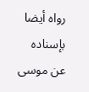رواه أيضا بإسناده عن موسى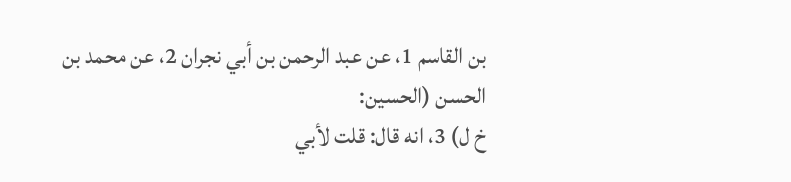بن القاسم 1، عن عبد الرحمن بن أبي نجران 2، عن محمد بن الحسن (الحسين:
خ ل) 3، انه قال: قلت لأبي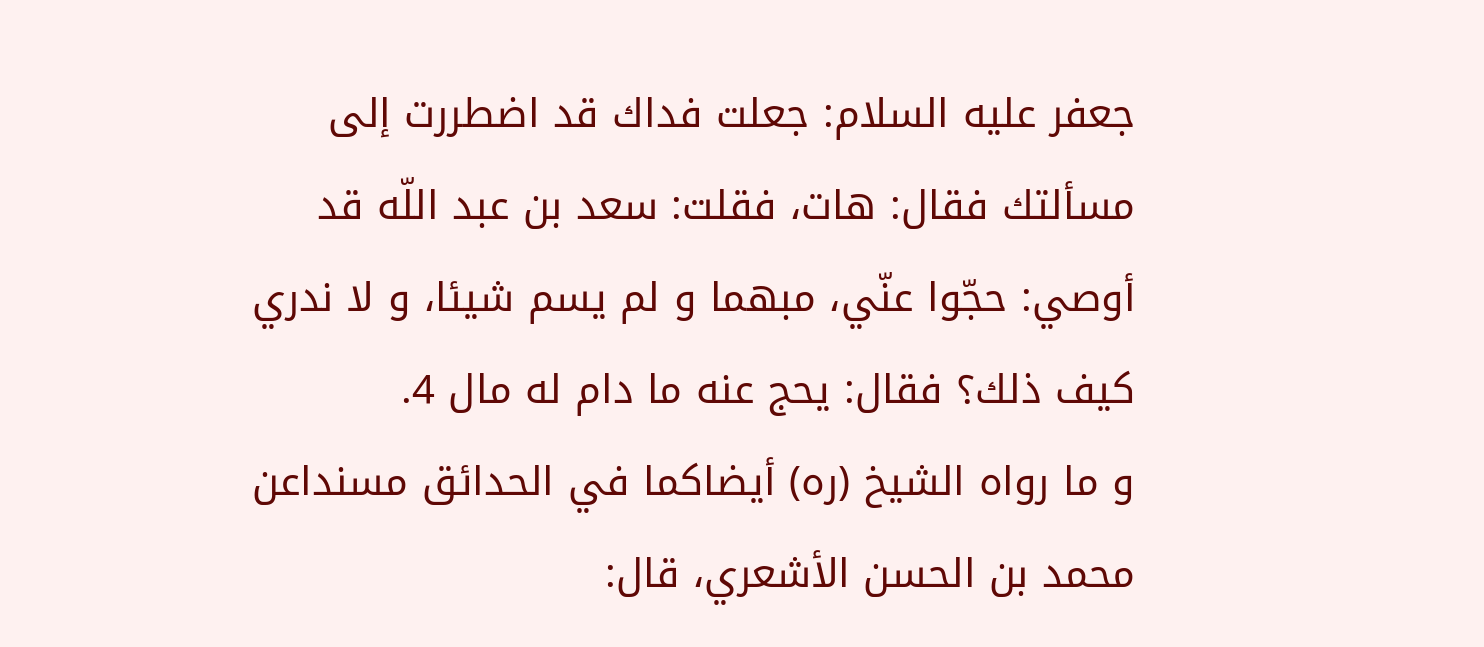جعفر عليه السلام: جعلت فداك قد اضطررت إلى مسألتك فقال: هات، فقلت: سعد بن عبد اللّه قد أوصي: حجّوا عنّي، مبهما و لم يسم شيئا، و لا ندري كيف ذلك؟ فقال: يحج عنه ما دام له مال 4.
و ما رواه الشيخ (ره) أيضاكما في الحدائق مسنداعن محمد بن الحسن الأشعري، قال: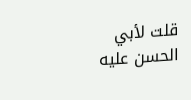قلت لأبي الحسن عليه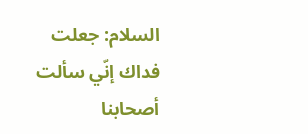السلام: جعلت فداك إنّي سألت أصحابنا